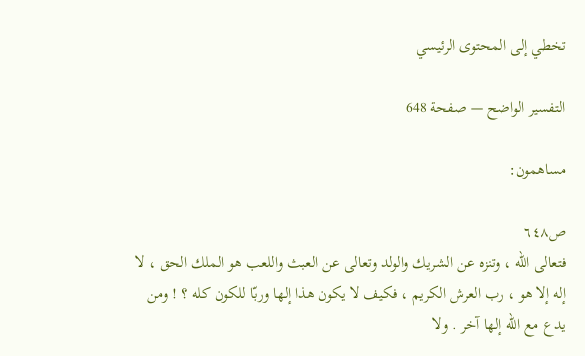تخطي إلى المحتوى الرئيسي

التفسير الواضح — صفحة 648

مساهمون:

ص٦٤٨
فتعالى اللّه ، وتنزه عن الشريك والولد وتعالى عن العبث واللعب هو الملك الحق ، لا إله إلا هو ، رب العرش الكريم ، فكيف لا يكون هذا إلها وربّا للكون كله ؟ ! ومن يدع مع اللّه إلها آخر . ولا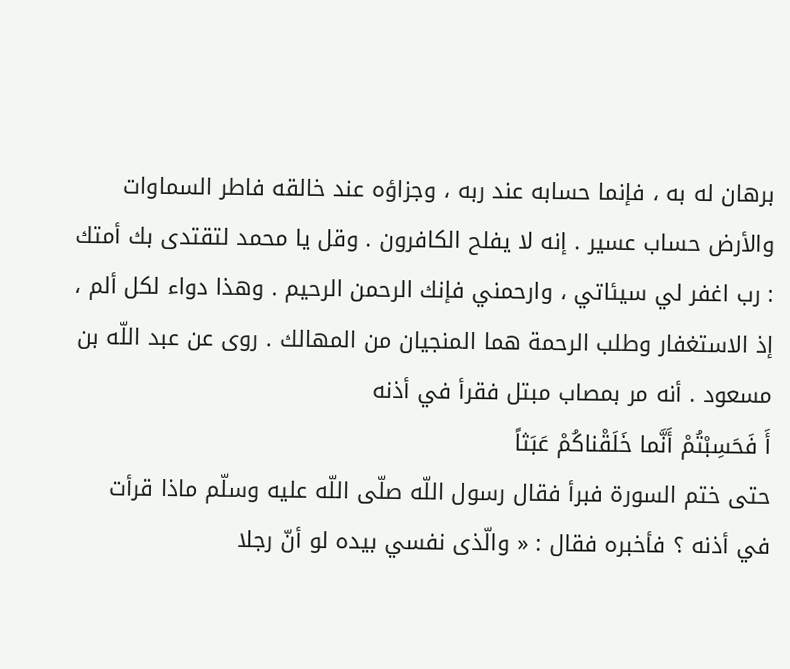برهان له به ، فإنما حسابه عند ربه ، وجزاؤه عند خالقه فاطر السماوات والأرض حساب عسير . إنه لا يفلح الكافرون . وقل يا محمد لتقتدى بك أمتك : رب اغفر لي سيئاتي ، وارحمني فإنك الرحمن الرحيم . وهذا دواء لكل ألم ، إذ الاستغفار وطلب الرحمة هما المنجيان من المهالك . روى عن عبد اللّه بن مسعود . أنه مر بمصاب مبتل فقرأ في أذنه
أَ فَحَسِبْتُمْ أَنَّما خَلَقْناكُمْ عَبَثاً
حتى ختم السورة فبرأ فقال رسول اللّه صلّى اللّه عليه وسلّم ماذا قرأت في أذنه ؟ فأخبره فقال : « والّذى نفسي بيده لو أنّ رجلا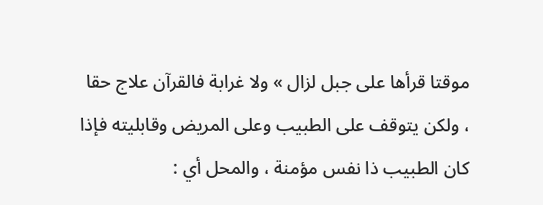موقتا قرأها على جبل لزال » ولا غرابة فالقرآن علاج حقا ، ولكن يتوقف على الطبيب وعلى المريض وقابليته فإذا كان الطبيب ذا نفس مؤمنة ، والمحل أي :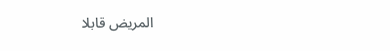المريض قابلا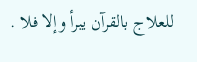للعلاج بالقرآن يبرأ وإلا فلا .